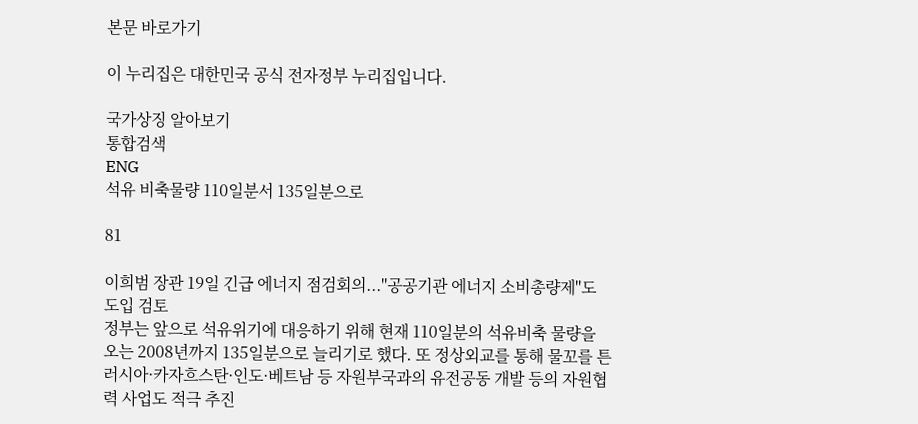본문 바로가기

이 누리집은 대한민국 공식 전자정부 누리집입니다.

국가상징 알아보기
통합검색
ENG
석유 비축물량 110일분서 135일분으로

81

이희범 장관 19일 긴급 에너지 점검회의...''공공기관 에너지 소비총량제''도 도입 검토
정부는 앞으로 석유위기에 대응하기 위해 현재 110일분의 석유비축 물량을 오는 2008년까지 135일분으로 늘리기로 했다. 또 정상외교를 통해 물꼬를 튼 러시아·카자흐스탄·인도·베트남 등 자원부국과의 유전공동 개발 등의 자원협력 사업도 적극 추진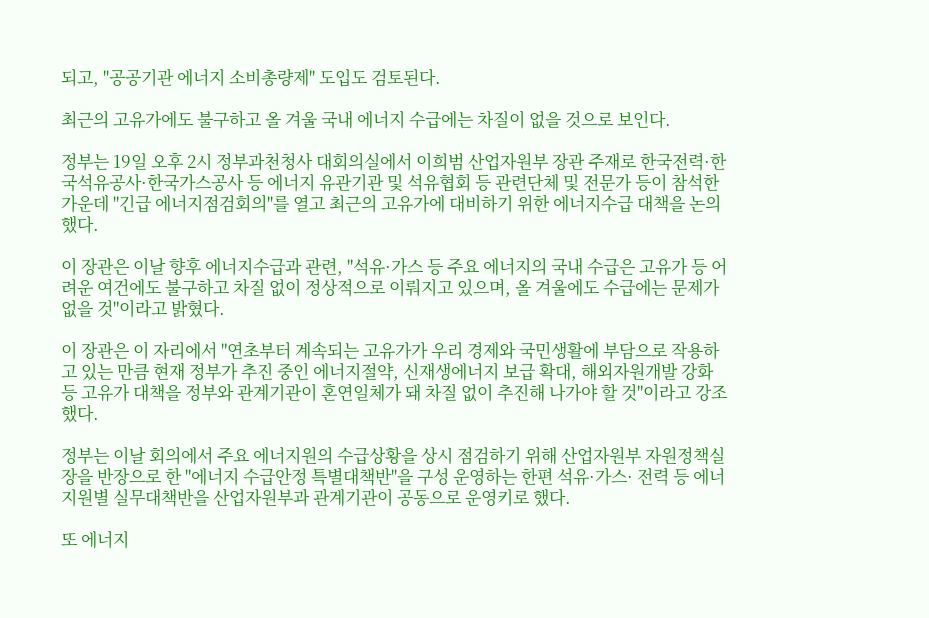되고, ''공공기관 에너지 소비총량제'' 도입도 검토된다.

최근의 고유가에도 불구하고 올 겨울 국내 에너지 수급에는 차질이 없을 것으로 보인다.

정부는 19일 오후 2시 정부과천청사 대회의실에서 이희범 산업자원부 장관 주재로 한국전력·한국석유공사·한국가스공사 등 에너지 유관기관 및 석유협회 등 관련단체 및 전문가 등이 참석한 가운데 ''긴급 에너지점검회의''를 열고 최근의 고유가에 대비하기 위한 에너지수급 대책을 논의했다.

이 장관은 이날 향후 에너지수급과 관련, "석유·가스 등 주요 에너지의 국내 수급은 고유가 등 어려운 여건에도 불구하고 차질 없이 정상적으로 이뤄지고 있으며, 올 겨울에도 수급에는 문제가 없을 것"이라고 밝혔다.

이 장관은 이 자리에서 "연초부터 계속되는 고유가가 우리 경제와 국민생활에 부담으로 작용하고 있는 만큼 현재 정부가 추진 중인 에너지절약, 신재생에너지 보급 확대, 해외자원개발 강화 등 고유가 대책을 정부와 관계기관이 혼연일체가 돼 차질 없이 추진해 나가야 할 것"이라고 강조했다.

정부는 이날 회의에서 주요 에너지원의 수급상황을 상시 점검하기 위해 산업자원부 자원정책실장을 반장으로 한 ''에너지 수급안정 특별대책반''을 구성 운영하는 한편 석유·가스· 전력 등 에너지원별 실무대책반을 산업자원부과 관계기관이 공동으로 운영키로 했다.

또 에너지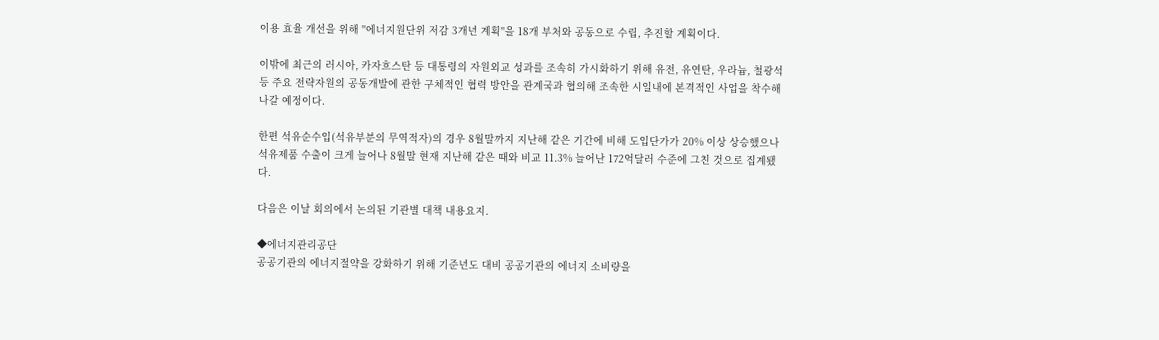이용 효율 개선을 위해 ''에너지원단위 저감 3개년 계획''을 18개 부처와 공동으로 수립, 추진할 계획이다.

이밖에 최근의 러시아, 카자흐스탄 등 대통령의 자원외교 성과를 조속히 가시화하기 위해 유전, 유연탄, 우라늄, 철광석 등 주요 전략자원의 공동개발에 관한 구체적인 협력 방안을 관계국과 협의해 조속한 시일내에 본격적인 사업을 착수해 나갈 예정이다.

한편 석유순수입(석유부분의 무역적자)의 경우 8월말까지 지난해 같은 기간에 비해 도입단가가 20% 이상 상승했으나 석유제품 수출이 크게 늘어나 8월말 현재 지난해 같은 때와 비교 11.3% 늘어난 172억달러 수준에 그친 것으로 집계됐다.

다음은 이날 회의에서 논의된 기관별 대책 내용요지.

◆에너지관리공단
공공기관의 에너지절약을 강화하기 위해 기준년도 대비 공공기관의 에너지 소비량을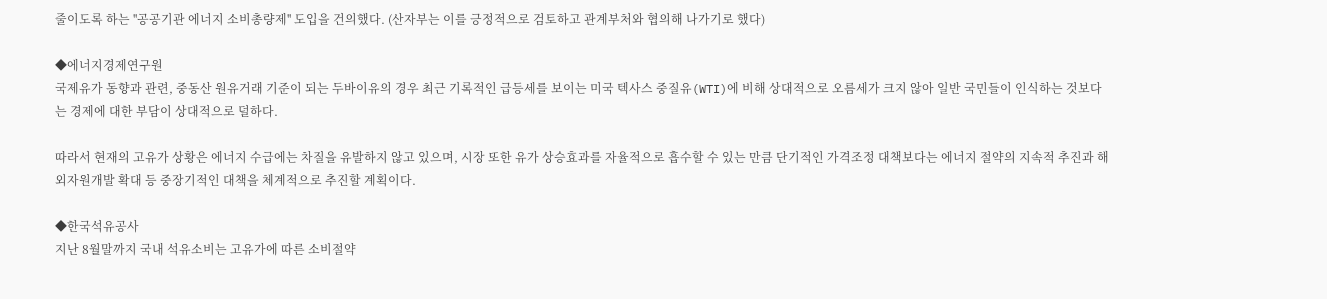줄이도록 하는 ''공공기관 에너지 소비총량제'' 도입을 건의했다. (산자부는 이를 긍정적으로 검토하고 관계부처와 협의해 나가기로 했다)

◆에너지경제연구원
국제유가 동향과 관련, 중동산 원유거래 기준이 되는 두바이유의 경우 최근 기록적인 급등세를 보이는 미국 텍사스 중질유(WTI)에 비해 상대적으로 오름세가 크지 않아 일반 국민들이 인식하는 것보다는 경제에 대한 부담이 상대적으로 덜하다.

따라서 현재의 고유가 상황은 에너지 수급에는 차질을 유발하지 않고 있으며, 시장 또한 유가 상승효과를 자율적으로 흡수할 수 있는 만큼 단기적인 가격조정 대책보다는 에너지 절약의 지속적 추진과 해외자원개발 확대 등 중장기적인 대책을 체계적으로 추진할 계획이다.

◆한국석유공사
지난 8월말까지 국내 석유소비는 고유가에 따른 소비절약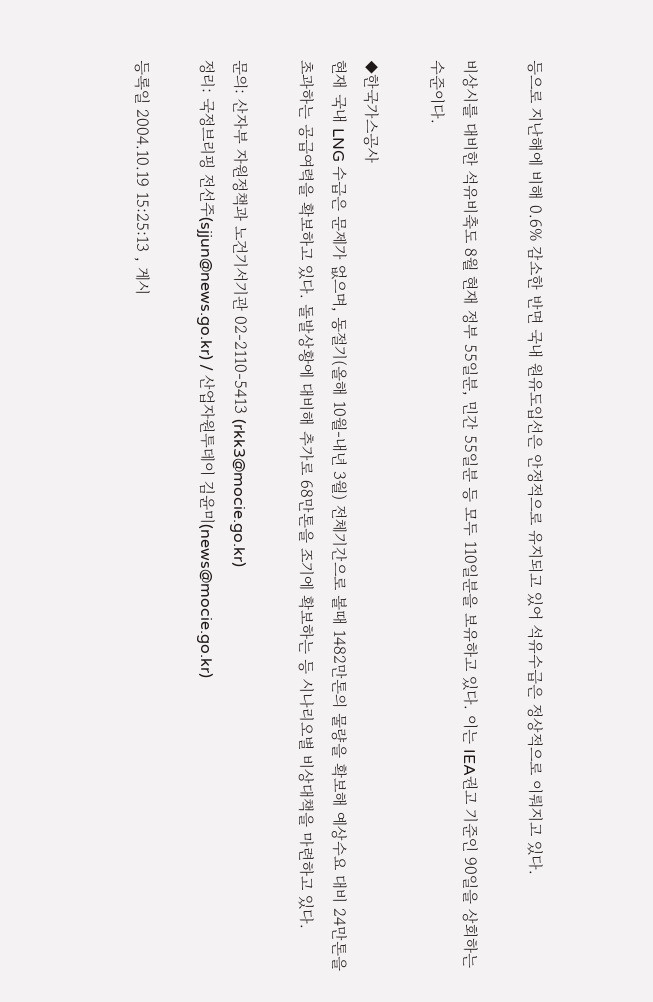등으로 지난해에 비해 0.6% 감소한 반면 국내 원유도입선은 안정적으로 유지되고 있어 석유수급은 정상적으로 이뤄지고 있다.

비상시를 대비한 석유비축도 8월 현재 정부 55일분, 민간 55일분 등 모두 110일분을 보유하고 있다. 이는 IEA권고 기준인 90일을 상회하는 수준이다.

◆한국가스공사
현재 국내 LNG 수급은 문제가 없으며, 동절기(올해 10월-내년 3월) 전체기간으로 볼때 1482만톤의 물량을 확보해 예상수요 대비 24만톤을 초과하는 공급여력을 확보하고 있다. 돌발상황에 대비해 추가로 68만톤을 조기에 확보하는 등 시나리오별 비상대책을 마련하고 있다.

문의: 산자부 자원정책과 노건기서기관 02-2110-5413 (rkk3@mocie.go.kr)
정리: 국정브리핑 전선주(sjjun@news.go.kr) / 산업자원투데이 김윤미(news@mocie.go.kr)

등록일 2004.10.19 15:25:13 , 게시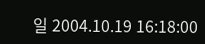일 2004.10.19 16:18:00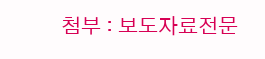첨부 : 보도자료전문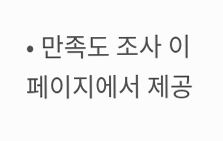• 만족도 조사 이 페이지에서 제공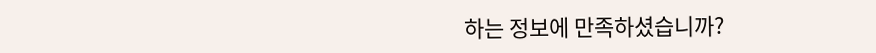하는 정보에 만족하셨습니까?